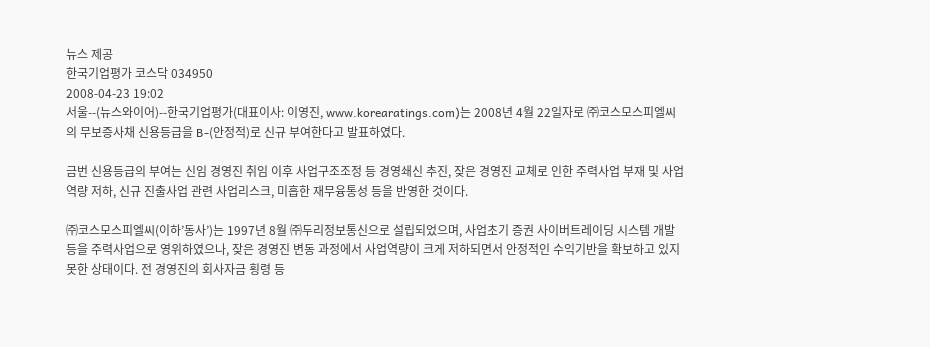뉴스 제공
한국기업평가 코스닥 034950
2008-04-23 19:02
서울--(뉴스와이어)--한국기업평가(대표이사: 이영진, www.korearatings.com)는 2008년 4월 22일자로 ㈜코스모스피엘씨의 무보증사채 신용등급을 B-(안정적)로 신규 부여한다고 발표하였다.

금번 신용등급의 부여는 신임 경영진 취임 이후 사업구조조정 등 경영쇄신 추진, 잦은 경영진 교체로 인한 주력사업 부재 및 사업역량 저하, 신규 진출사업 관련 사업리스크, 미흡한 재무융통성 등을 반영한 것이다.

㈜코스모스피엘씨(이하’동사’)는 1997년 8월 ㈜두리정보통신으로 설립되었으며, 사업초기 증권 사이버트레이딩 시스템 개발 등을 주력사업으로 영위하였으나, 잦은 경영진 변동 과정에서 사업역량이 크게 저하되면서 안정적인 수익기반을 확보하고 있지 못한 상태이다. 전 경영진의 회사자금 횡령 등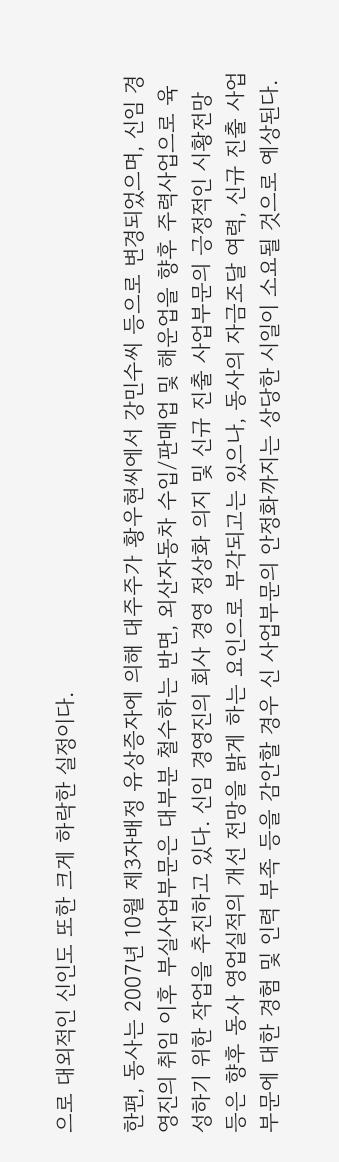으로 대외적인 신인도 또한 크게 하락한 실정이다.

한편, 동사는 2007년 10월 제3자배정 유상증자에 의해 대주주가 황우현씨에서 강민수씨 등으로 변경되었으며, 신임 경영진의 취임 이후 부실사업부문은 대부분 철수하는 반면, 외산자동차 수입/판매업 및 해운업을 향후 주력사업으로 육성하기 위한 작업을 추진하고 있다. 신임 경영진의 회사 경영 정상화 의지 및 신규 진출 사업부문의 긍정적인 시황전망 등은 향후 동사 영업실적의 개선 전망을 밝게 하는 요인으로 부각되고는 있으나, 동사의 자금조달 여력, 신규 진출 사업부문에 대한 경험 및 인력 부족 등을 감안할 경우 신 사업부문의 안정화까지는 상당한 시일이 소요될 것으로 예상된다.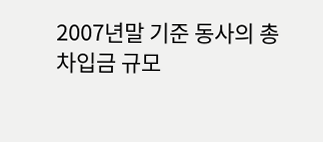2007년말 기준 동사의 총차입금 규모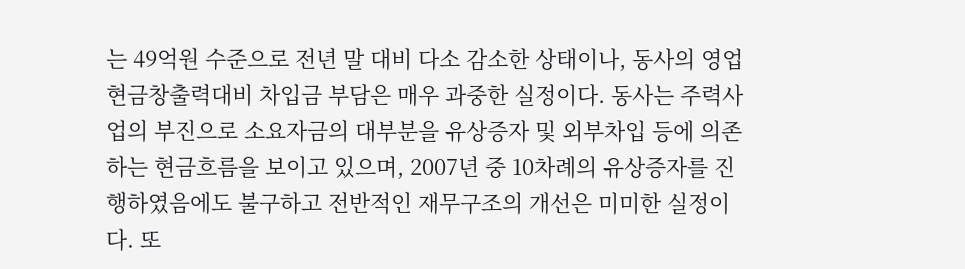는 49억원 수준으로 전년 말 대비 다소 감소한 상태이나, 동사의 영업현금창출력대비 차입금 부담은 매우 과중한 실정이다. 동사는 주력사업의 부진으로 소요자금의 대부분을 유상증자 및 외부차입 등에 의존하는 현금흐름을 보이고 있으며, 2007년 중 10차례의 유상증자를 진행하였음에도 불구하고 전반적인 재무구조의 개선은 미미한 실정이다. 또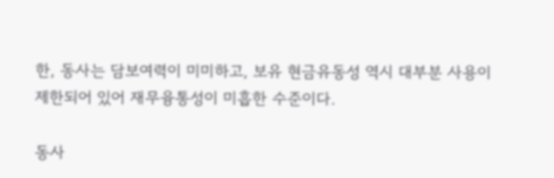한, 동사는 담보여력이 미미하고, 보유 현금유동성 역시 대부분 사용이 제한되어 있어 재무융통성이 미흡한 수준이다.

동사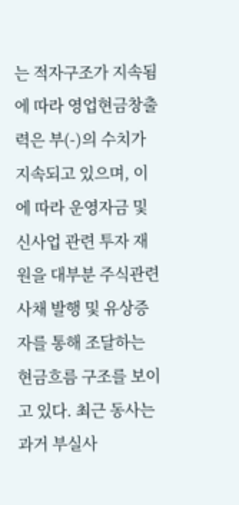는 적자구조가 지속됨에 따라 영업현금창출력은 부(-)의 수치가 지속되고 있으며, 이에 따라 운영자금 및 신사업 관련 투자 재원을 대부분 주식관련사채 발행 및 유상증자를 통해 조달하는 현금흐름 구조를 보이고 있다. 최근 동사는 과거 부실사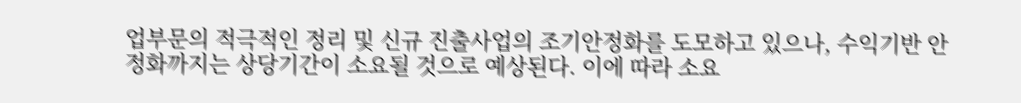업부문의 적극적인 정리 및 신규 진출사업의 조기안정화를 도모하고 있으나, 수익기반 안정화까지는 상당기간이 소요될 것으로 예상된다. 이에 따라 소요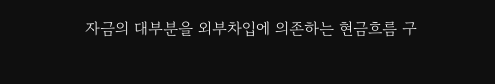자금의 대부분을 외부차입에 의존하는 현금흐름 구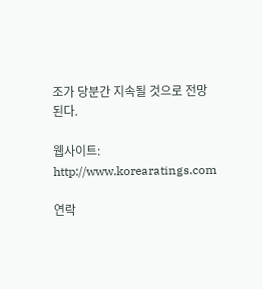조가 당분간 지속될 것으로 전망된다.

웹사이트: http://www.korearatings.com

연락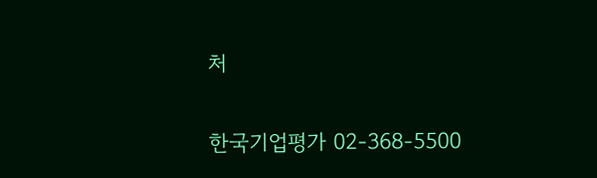처

한국기업평가 02-368-5500